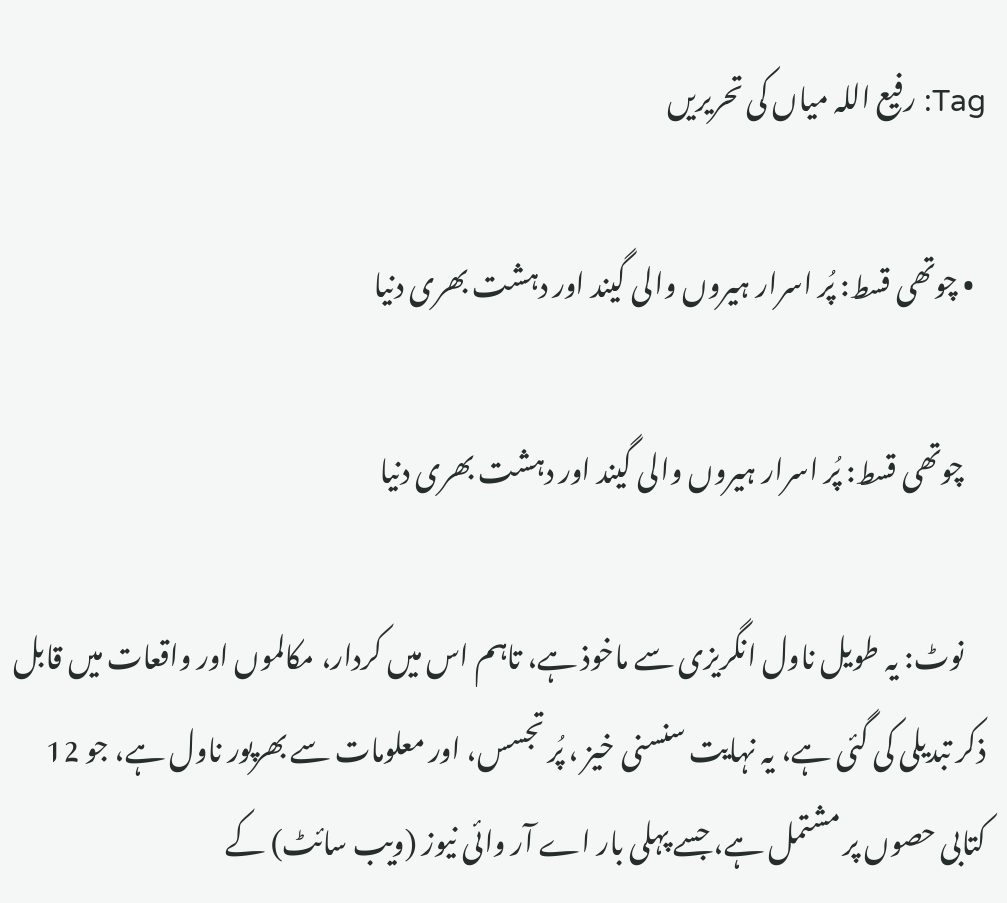Tag: رفیع اللہ میاں کی تحریریں

  • چوتھی قسط: پُر اسرار ہیروں والی گیند اور دہشت بھری دنیا

    چوتھی قسط: پُر اسرار ہیروں والی گیند اور دہشت بھری دنیا

    نوٹ: یہ طویل ناول انگریزی سے ماخوذ ہے، تاہم اس میں کردار، مکالموں اور واقعات میں قابل ذکر تبدیلی کی گئی ہے، یہ نہایت سنسنی خیز ، پُر تجسس، اور معلومات سے بھرپور ناول ہے، جو 12 کتابی حصوں پر مشتمل ہے، جسے پہلی بار اے آر وائی نیوز (ویب سائٹ) کے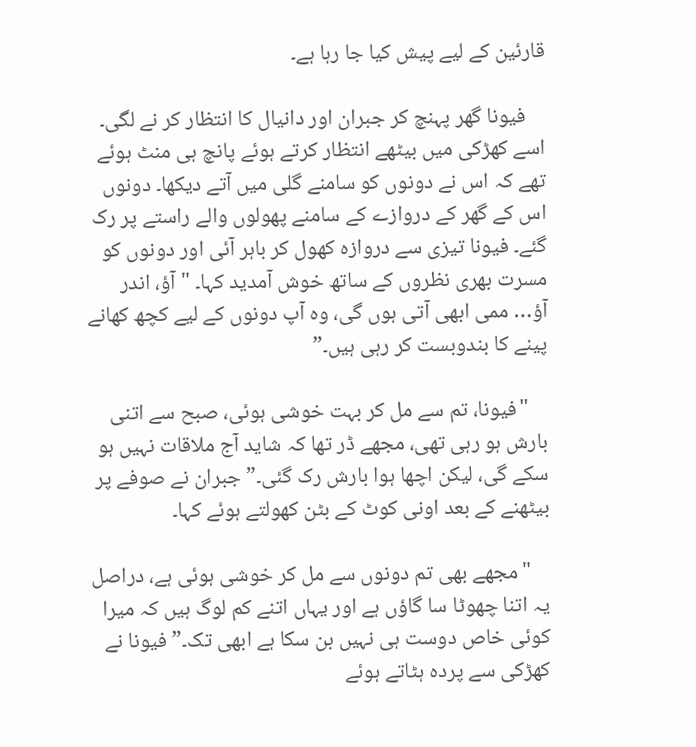قارئین کے لیے پیش کیا جا رہا ہے۔

    فیونا گھر پہنچ کر جبران اور دانیال کا انتظار کر نے لگی۔ اسے کھڑکی میں بیٹھے انتظار کرتے ہوئے پانچ ہی منٹ ہوئے تھے کہ اس نے دونوں کو سامنے گلی میں آتے دیکھا۔ دونوں اس کے گھر کے دروازے کے سامنے پھولوں والے راستے پر رک گئے۔ فیونا تیزی سے دروازہ کھول کر باہر آئی اور دونوں کو مسرت بھری نظروں کے ساتھ خوش آمدید کہا۔ "آؤ، اندر آؤ… ممی ابھی آتی ہوں گی، وہ آپ دونوں کے لیے کچھ کھانے پینے کا بندوبست کر رہی ہیں۔”

    "فیونا، تم سے مل کر بہت خوشی ہوئی، صبح سے اتنی بارش ہو رہی تھی، مجھے ڈر تھا کہ شاید آج ملاقات نہیں ہو سکے گی، لیکن اچھا ہوا بارش رک گئی۔” جبران نے صوفے پر بیٹھنے کے بعد اونی کوٹ کے بٹن کھولتے ہوئے کہا۔

    "مجھے بھی تم دونوں سے مل کر خوشی ہوئی ہے، دراصل یہ اتنا چھوٹا سا گاؤں ہے اور یہاں اتنے کم لوگ ہیں کہ میرا کوئی خاص دوست ہی نہیں بن سکا ہے ابھی تک۔” فیونا نے کھڑکی سے پردہ ہٹاتے ہوئے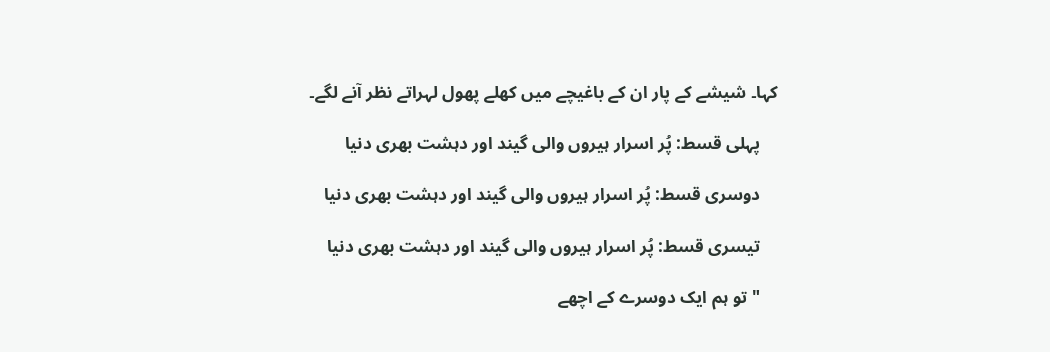کہا۔ شیشے کے پار ان کے باغیچے میں کھلے پھول لہراتے نظر آنے لگے۔

    پہلی قسط: پُر اسرار ہیروں والی گیند اور دہشت بھری دنیا

    دوسری قسط: پُر اسرار ہیروں والی گیند اور دہشت بھری دنیا

    تیسری قسط: پُر اسرار ہیروں والی گیند اور دہشت بھری دنیا

    "تو ہم ایک دوسرے کے اچھے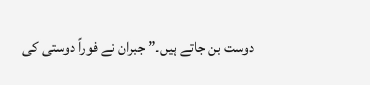دوست بن جاتے ہیں۔” جبران نے فوراً دوستی کی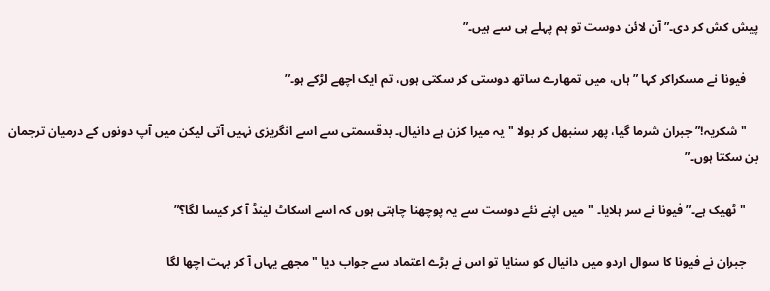پیش کش کر دی۔” آن لائن دوست تو ہم پہلے ہی سے ہیں۔”

    فیونا نے مسکراکر کہا ” ہاں، میں تمھارے ساتھ دوستی کر سکتی ہوں، تم ایک اچھے لڑکے ہو۔”

    "شکریہ!” جبران شرما گیا، پھر سنبھل کر بولا "یہ میرا کزن ہے دانیال۔ بدقسمتی سے اسے انگریزی نہیں آتی لیکن میں آپ دونوں کے درمیان ترجمان بن سکتا ہوں۔”

    "ٹھیک ہے۔” فیونا نے سر ہلایا۔ "میں اپنے نئے دوست سے یہ پوچھنا چاہتی ہوں کہ اسے اسکاٹ لینڈ آ کر کیسا لگا؟”

    جبران نے فیونا کا سوال اردو میں دانیال کو سنایا تو اس نے بڑے اعتماد سے جواب دیا "مجھے یہاں آ کر بہت اچھا لگا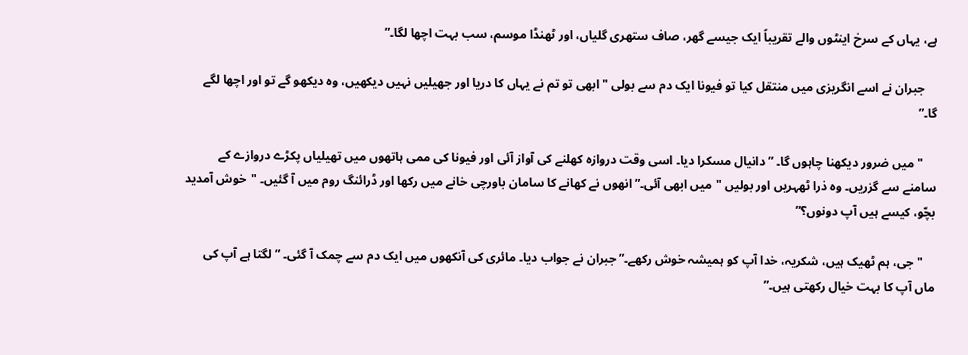ہے، یہاں کے سرخ اینٹوں والے تقریباً ایک جیسے گھر، صاف ستھری گلیاں، اور ٹھنڈا موسم، سب بہت اچھا لگا۔”

    جبران نے اسے انگریزی میں منتقل کیا تو فیونا ایک دم سے بولی "ابھی تو تم نے یہاں کا دریا اور جھیلیں نہیں دیکھیں، وہ دیکھو گے تو اور اچھا لگے گا۔”

    "میں ضرور دیکھنا چاہوں گا۔ ” دانیال مسکرا دیا۔ اسی وقت دروازہ کھلنے کی آواز آئی اور فیونا کی ممی ہاتھوں میں تھیلیاں پکڑے دروازے کے سامنے سے گزریں۔ وہ ذرا ٹھہریں اور بولیں "میں ابھی آئی۔” انھوں نے کھانے کا سامان باورچی خانے میں رکھا اور ڈرائنگ روم میں آ گئیں۔ "خوش آمدید بچّو، کیسے ہیں آپ دونوں؟”

    "جی، ہم ٹھیک ہیں، شکریہ، خدا آپ کو ہمیشہ خوش رکھے۔” جبران نے جواب دیا۔ مائری کی آنکھوں میں ایک دم سے چمک آ گئی۔ ” لگتا ہے آپ کی ماں آپ کا بہت خیال رکھتی ہیں۔”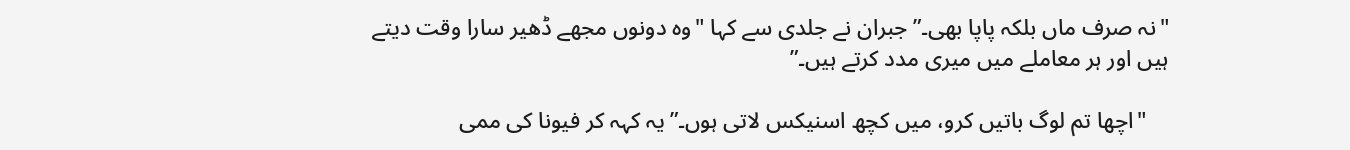"نہ صرف ماں بلکہ پاپا بھی۔” جبران نے جلدی سے کہا "وہ دونوں مجھے ڈھیر سارا وقت دیتے ہیں اور ہر معاملے میں میری مدد کرتے ہیں۔”

    "اچھا تم لوگ باتیں کرو، میں کچھ اسنیکس لاتی ہوں۔” یہ کہہ کر فیونا کی ممی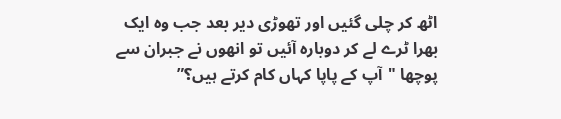اٹھ کر چلی گئیں اور تھوڑی دیر بعد جب وہ ایک بھرا ٹرے لے کر دوبارہ آئیں تو انھوں نے جبران سے پوچھا "آپ کے پاپا کہاں کام کرتے ہیں؟”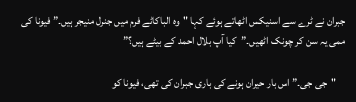جبران نے ٹرے سے اسنیکس اٹھاتے ہوئے کہا "وہ الباکاٹے فرم میں جنرل منیجر ہیں۔” فیونا کی ممی یہ سن کر چونک اٹھیں۔”کیا آپ بلال احمد کے بیٹے ہیں؟”

    "جی جی۔” اس بار حیران ہونے کی باری جبران کی تھی، فیونا کو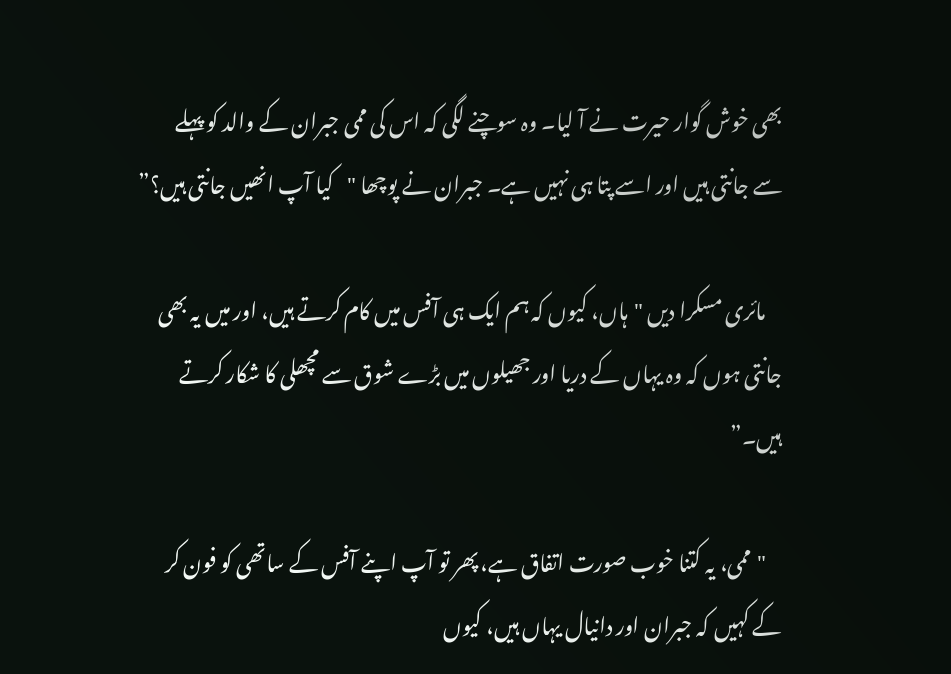بھی خوش گوار حیرت نے آ لیا۔ وہ سوچنے لگی کہ اس کی ممی جبران کے والد کو پہلے سے جانتی ہیں اور اسے پتا ہی نہیں ہے۔ جبران نے پوچھا "کیا آپ انھیں جانتی ہیں؟”

    مائری مسکرا دیں "ہاں، کیوں کہ ہم ایک ہی آفس میں کام کرتے ہیں، اور میں یہ بھی جانتی ہوں کہ وہ یہاں کے دریا اور جھیلوں میں بڑے شوق سے مچھلی کا شکار کرتے ہیں۔”

    "ممی، یہ کتنا خوب صورت اتفاق ہے، پھر تو آپ اپنے آفس کے ساتھی کو فون کر کے کہیں کہ جبران اور دانیال یہاں ہیں، کیوں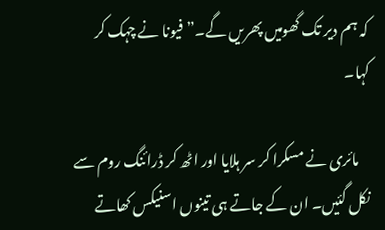کہ ہم دیر تک گھومیں پھریں گے۔” فیونا نے چہک کر کہا۔

    مائری نے مسکرا کر سر ہلایا اور اٹھ کر ڈرائنگ روم سے نکل گئیں۔ ان کے جاتے ہی تینوں اسنیکس کھاتے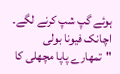ہوئے گپ شپ کرنے لگے۔ اچانک فیونا بولی "تمھارے پاپا مچھلی کا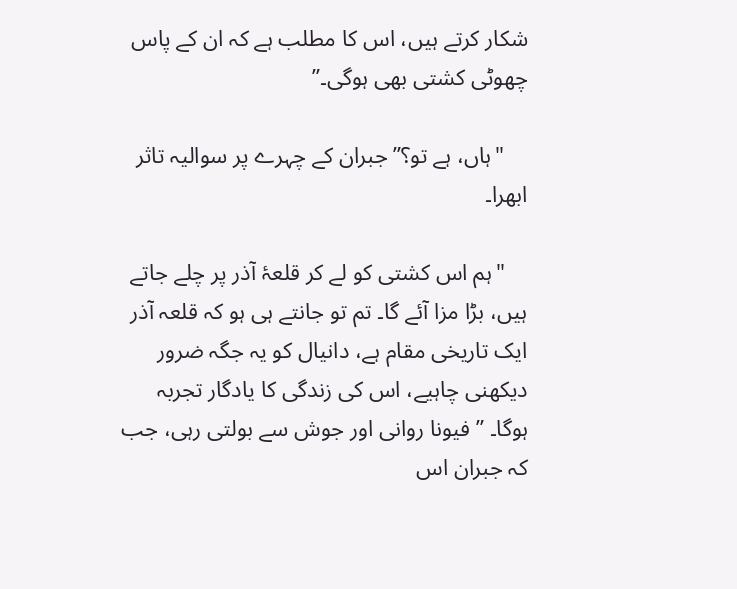شکار کرتے ہیں، اس کا مطلب ہے کہ ان کے پاس چھوٹی کشتی بھی ہوگی۔”

    "ہاں، ہے تو؟”جبران کے چہرے پر سوالیہ تاثر ابھرا۔

    "ہم اس کشتی کو لے کر قلعۂ آذر پر چلے جاتے ہیں، بڑا مزا آئے گا۔ تم تو جانتے ہی ہو کہ قلعہ آذر ایک تاریخی مقام ہے، دانیال کو یہ جگہ ضرور دیکھنی چاہیے، اس کی زندگی کا یادگار تجربہ ہوگا۔ ” فیونا روانی اور جوش سے بولتی رہی، جب کہ جبران اس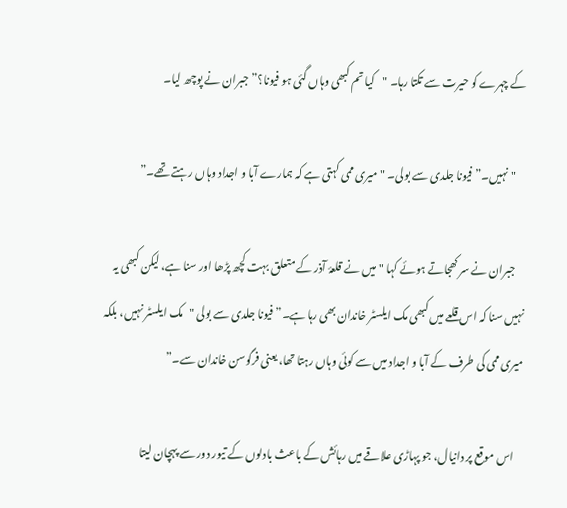کے چہرے کو حیرت سے تکتا رہا۔ "کیا تم کبھی وہاں گئی ہو فیونا؟” جبران نے پوچھ لیا۔

    "نہیں۔” فیونا جلدی سے بولی۔ "میری ممی کہتی ہے کہ ہمارے آبا و اجداد وہاں رہتے تھے۔”

    جبران نے سر کھجاتے ہوئے کہا "میں نے قلعۂ آذر کے متعلق بہت کچھ پڑھا اور سنا ہے، لیکن کبھی یہ نہیں سنا کہ اس قلعے میں کبھی مک ایلسٹر خاندان بھی رہا ہے۔” فیونا جلدی سے بولی "مک ایلسٹر نہیں، بلکہ میری ممی کی طرف کے آبا و اجداد میں سے کوئی وہاں رہتا تھا، یعنی فرگوسن خاندان سے۔”

    اس موقع پر دانیال، جو پہاڑی علاقے میں رہائش کے باعث بادلوں کے تیور دور سے پہچان لیتا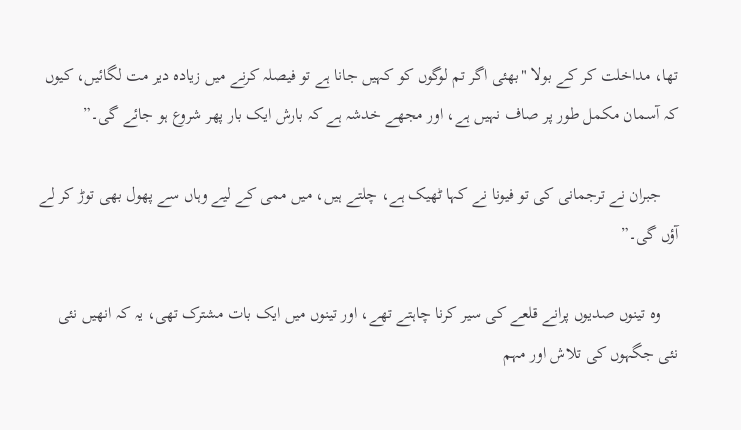تھا، مداخلت کر کے بولا "بھئی اگر تم لوگوں کو کہیں جانا ہے تو فیصلہ کرنے میں زیادہ دیر مت لگائیں، کیوں کہ آسمان مکمل طور پر صاف نہیں ہے، اور مجھے خدشہ ہے کہ بارش ایک بار پھر شروع ہو جائے گی۔”

    جبران نے ترجمانی کی تو فیونا نے کہا ٹھیک ہے، چلتے ہیں، میں ممی کے لیے وہاں سے پھول بھی توڑ کر لے آؤں گی۔”

    وہ تینوں صدیوں پرانے قلعے کی سیر کرنا چاہتے تھے، اور تینوں میں ایک بات مشترک تھی، یہ کہ انھیں نئی نئی جگہوں کی تلاش اور مہم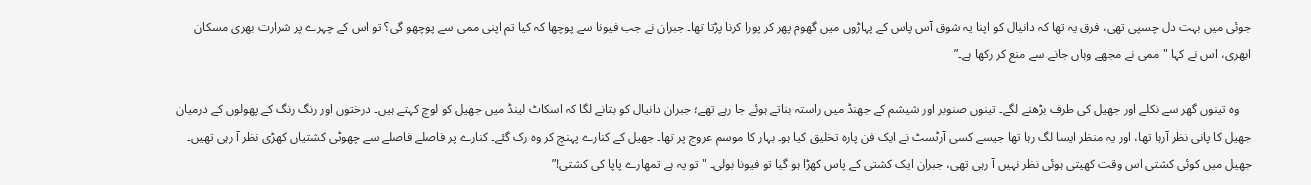جوئی میں بہت دل چسپی تھی، فرق یہ تھا کہ دانیال کو اپنا یہ شوق آس پاس کے پہاڑوں میں گھوم پھر کر پورا کرنا پڑتا تھا۔ جبران نے جب فیونا سے پوچھا کہ کیا تم اپنی ممی سے پوچھو گی؟ تو اس کے چہرے پر شرارت بھری مسکان ابھری، اس نے کہا "ممی نے مجھے وہاں جانے سے منع کر رکھا ہے۔”

    وہ تینوں گھر سے نکلے اور جھیل کی طرف بڑھنے لگے۔ تینوں صنوبر اور شیشم کے جھنڈ میں راستہ بناتے ہوئے جا رہے تھے؛ جبران دانیال کو بتانے لگا کہ اسکاٹ لینڈ میں جھیل کو لوچ کہتے ہیں۔ درختوں اور رنگ رنگ کے پھولوں کے درمیان جھیل کا پانی نظر آرہا تھا، اور یہ منظر ایسا لگ رہا تھا جیسے کسی آرٹسٹ نے ایک فن پارہ تخلیق کیا ہو۔ بہار کا موسم عروج پر تھا۔ جھیل کے کنارے پہنچ کر وہ رک گئے۔ کنارے پر فاصلے فاصلے سے چھوٹی کشتیاں کھڑی نظر آ رہی تھیں۔ جھیل میں کوئی کشتی اس وقت کھیتی ہوئی نظر نہیں آ رہی تھی، جبران ایک کشتی کے پاس کھڑا ہو گیا تو فیونا بولی۔ "تو یہ ہے تمھارے پاپا کی کشتی!”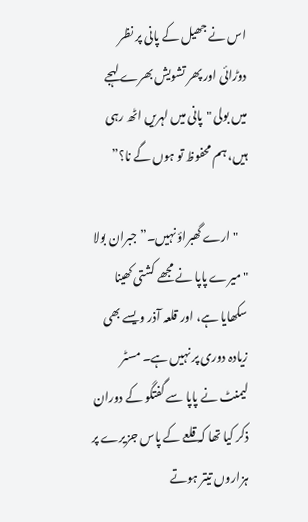اس نے جھیل کے پانی پر نظر دوڑائی اور پھر تشویش بھرے لہجے میں بولی "پانی میں لہریں اٹھ رہی ہیں، ہم محفوظ تو ہوں گے نا؟”

    "ارے گھبراؤ نہیں۔” جبران بولا "میرے پاپا نے مجھے کشتی کھینا سکھایا ہے، اور قلعہ آذر ویسے بھی زیادہ دوری پر نہیں ہے۔ مسٹر لیمنٹ نے پاپا سے گفتگو کے دوران ذکر کیا تھا کہ قلعے کے پاس جزیرے پر ہزاروں تیتر ہوتے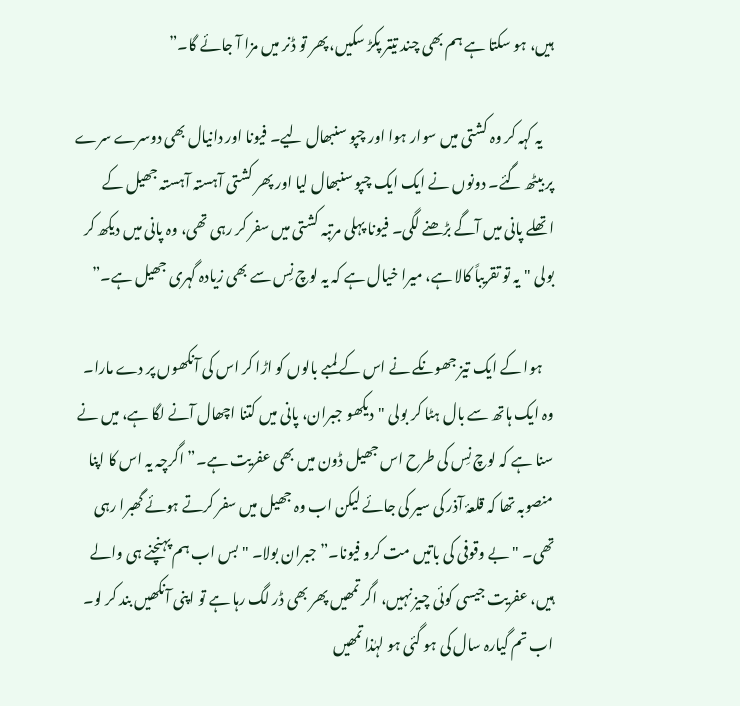ہیں، ہو سکتا ہے ہم بھی چند تیتر پکڑ سکیں، پھر تو ڈنر میں مزا آ جائے گا۔”

    یہ کہہ کر وہ کشتی میں سوار ہوا اور چپو سنبھال لیے۔ فیونا اور دانیال بھی دوسرے سرے پر بیٹھ گئے۔ دونوں نے ایک ایک چپو سنبھال لیا اور پھر کشتی آہستہ آہستہ جھیل کے اتھلے پانی میں آگے بڑھنے لگی۔ فیونا پہلی مرتبہ کشتی میں سفر کر رہی تھی، وہ پانی میں دیکھ کر بولی "یہ تو تقریباً کالا ہے، میرا خیال ہے کہ یہ لوچ نِس سے بھی زیادہ گہری جھیل ہے۔”

    ہوا کے ایک تیز جھونکے نے اس کے لمبے بالوں کو اڑا کر اس کی آنکھوں پر دے مارا۔ وہ ایک ہاتھ سے بال ہٹا کر بولی "دیکھو جبران، پانی میں کتنا اچھال آنے لگا ہے، میں نے سنا ہے کہ لوچ نِس کی طرح اس جھیل ڈون میں بھی عفریت ہے۔” اگرچہ یہ اس کا اپنا منصوبہ تھا کہ قلعۂ آذر کی سیر کی جائے لیکن اب وہ جھیل میں سفر کرتے ہوئے گھبرا رہی تھی۔ "بے وقوفی کی باتیں مت کرو فیونا۔” جبران بولا۔ "بس اب ہم پہنچنے ہی والے ہیں، عفریت جیسی کوئی چیز نہیں، اگر تمھیں پھر بھی ڈر لگ رہا ہے تو اپنی آنکھیں بند کر لو۔ اب تم گیارہ سال کی ہو گئی ہو لہٰذا تمھیں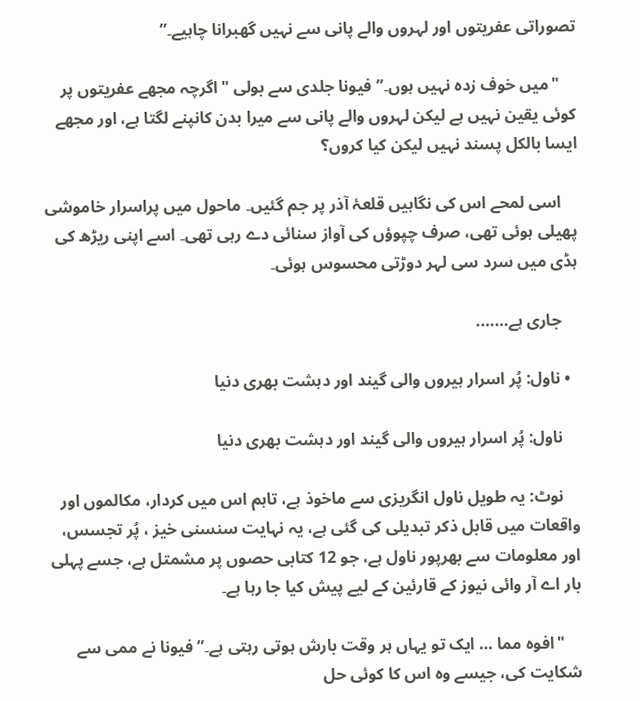تصوراتی عفریتوں اور لہروں والے پانی سے نہیں گھبرانا چاہیے۔”

    "میں خوف زدہ نہیں ہوں۔” فیونا جلدی سے بولی "اگرچہ مجھے عفریتوں پر کوئی یقین نہیں ہے لیکن لہروں والے پانی سے میرا بدن کانپنے لگتا ہے، اور مجھے ایسا بالکل پسند نہیں لیکن کیا کروں؟

    اسی لمحے اس کی نگاہیں قلعۂ آذر پر جم گئیں۔ ماحول میں پراسرار خاموشی پھیلی ہوئی تھی، صرف چپوؤں کی آواز سنائی دے رہی تھی۔ اسے اپنی ریڑھ کی ہڈی میں سرد سی لہر دوڑتی محسوس ہوئی۔

    جاری ہے…….

  • ناول: پُر اسرار ہیروں والی گیند اور دہشت بھری دنیا

    ناول: پُر اسرار ہیروں والی گیند اور دہشت بھری دنیا

    نوٹ: یہ طویل ناول انگریزی سے ماخوذ ہے، تاہم اس میں کردار، مکالموں اور واقعات میں قابل ذکر تبدیلی کی گئی ہے، یہ نہایت سنسنی خیز ، پُر تجسس، اور معلومات سے بھرپور ناول ہے، جو 12 کتابی حصوں پر مشمتل ہے، جسے پہلی بار اے آر وائی نیوز کے قارئین کے لیے پیش کیا جا رہا ہے۔

    "افوہ مما … ایک تو یہاں ہر وقت بارش ہوتی رہتی ہے۔” فیونا نے ممی سے شکایت کی، جیسے وہ اس کا کوئی حل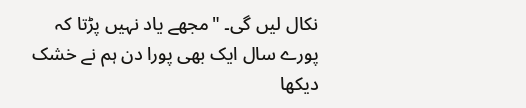نکال لیں گی۔ "مجھے یاد نہیں پڑتا کہ پورے سال ایک بھی پورا دن ہم نے خشک دیکھا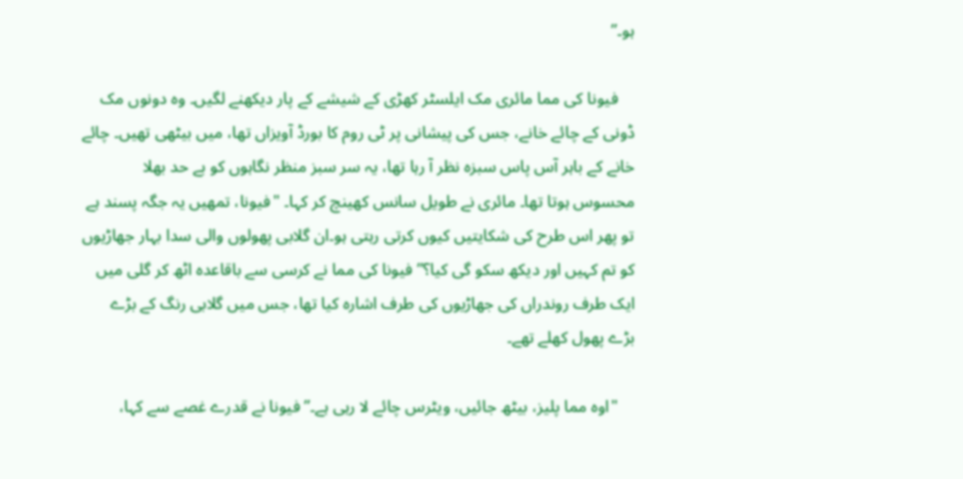ہو۔”

    فیونا کی مما مائری مک ایلسٹر کھڑی کے شیشے کے پار دیکھنے لگیں۔ وہ دونوں مک ڈونی کے چائے خانے، جس کی پیشانی پر ٹی روم کا بورڈ آویزاں تھا، میں بیٹھی تھیں۔ چائے خانے کے باہر آس پاس سبزہ نظر آ رہا تھا، یہ سر سبز منظر نگاہوں کو بے حد بھلا محسوس ہوتا تھا۔ مائری نے طویل سانس کھینچ کر کہا۔ "فیونا، تمھیں یہ جگہ پسند ہے تو پھر اس طرح کی شکایتیں کیوں کرتی رہتی ہو۔ان گلابی پھولوں والی سدا بہار جھاڑیوں کو تم کہیں اور دیکھ سکو گی کیا؟” فیونا کی مما نے کرسی سے باقاعدہ اٹھ کر گلی میں ایک طرف روندراں کی جھاڑیوں کی طرف اشارہ کیا تھا، جس میں گلابی رنگ کے بڑے بڑے پھول کھلے تھے۔

    "اوہ مما پلیز، بیٹھ جائیں، ویٹرس چائے لا رہی ہے۔” فیونا نے قدرے غصے سے کہا،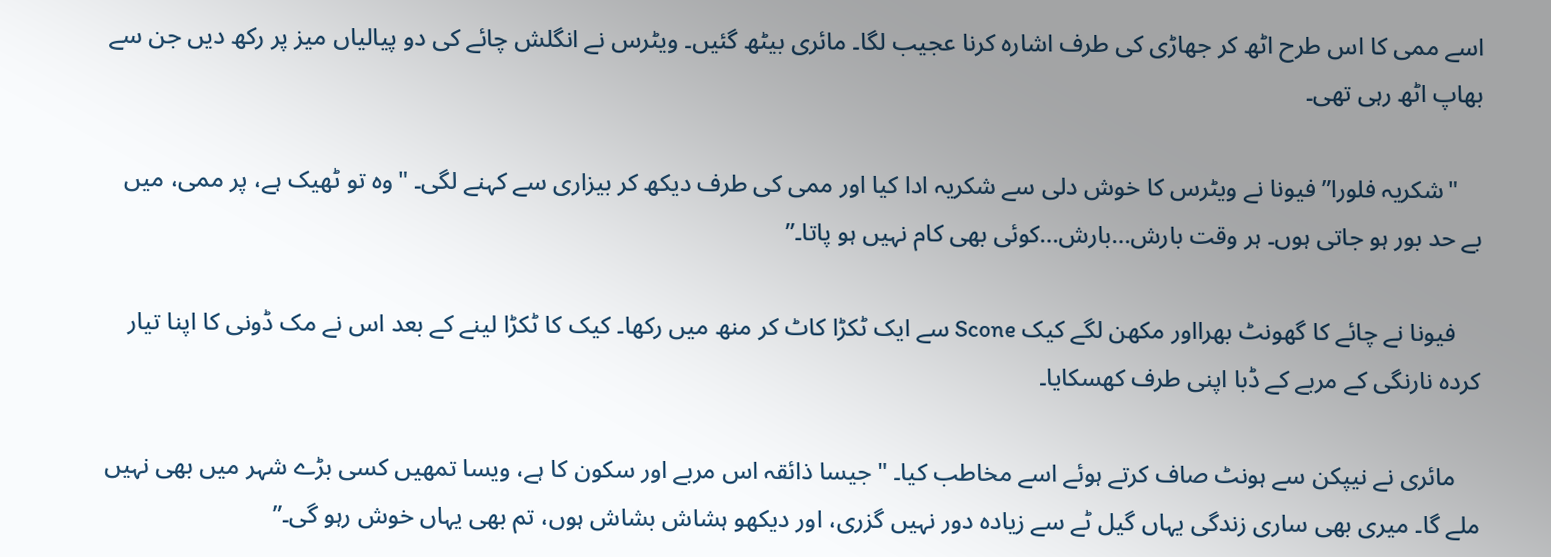اسے ممی کا اس طرح اٹھ کر جھاڑی کی طرف اشارہ کرنا عجیب لگا۔ مائری بیٹھ گئیں۔ ویٹرس نے انگلش چائے کی دو پیالیاں میز پر رکھ دیں جن سے بھاپ اٹھ رہی تھی۔

    "شکریہ فلورا” فیونا نے ویٹرس کا خوش دلی سے شکریہ ادا کیا اور ممی کی طرف دیکھ کر بیزاری سے کہنے لگی۔ "وہ تو ٹھیک ہے، پر ممی، میں بے حد بور ہو جاتی ہوں۔ ہر وقت بارش…بارش…کوئی بھی کام نہیں ہو پاتا۔”

    فیونا نے چائے کا گھونٹ بھرااور مکھن لگے کیک Scone سے ایک ٹکڑا کاٹ کر منھ میں رکھا۔ کیک کا ٹکڑا لینے کے بعد اس نے مک ڈونی کا اپنا تیار کردہ نارنگی کے مربے کے ڈبا اپنی طرف کھسکایا۔

    مائری نے نیپکن سے ہونٹ صاف کرتے ہوئے اسے مخاطب کیا۔ "جیسا ذائقہ اس مربے اور سکون کا ہے، ویسا تمھیں کسی بڑے شہر میں بھی نہیں ملے گا۔ میری بھی ساری زندگی یہاں گیل ٹے سے زیادہ دور نہیں گزری، اور دیکھو ہشاش بشاش ہوں، تم بھی یہاں خوش رہو گی۔”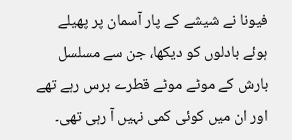فیونا نے شیشے کے پار آسمان پر پھیلے ہوئے بادلوں کو دیکھا، جن سے مسلسل بارش کے موٹے موٹے قطرے برس رہے تھے اور ان میں کوئی کمی نہیں آ رہی تھی۔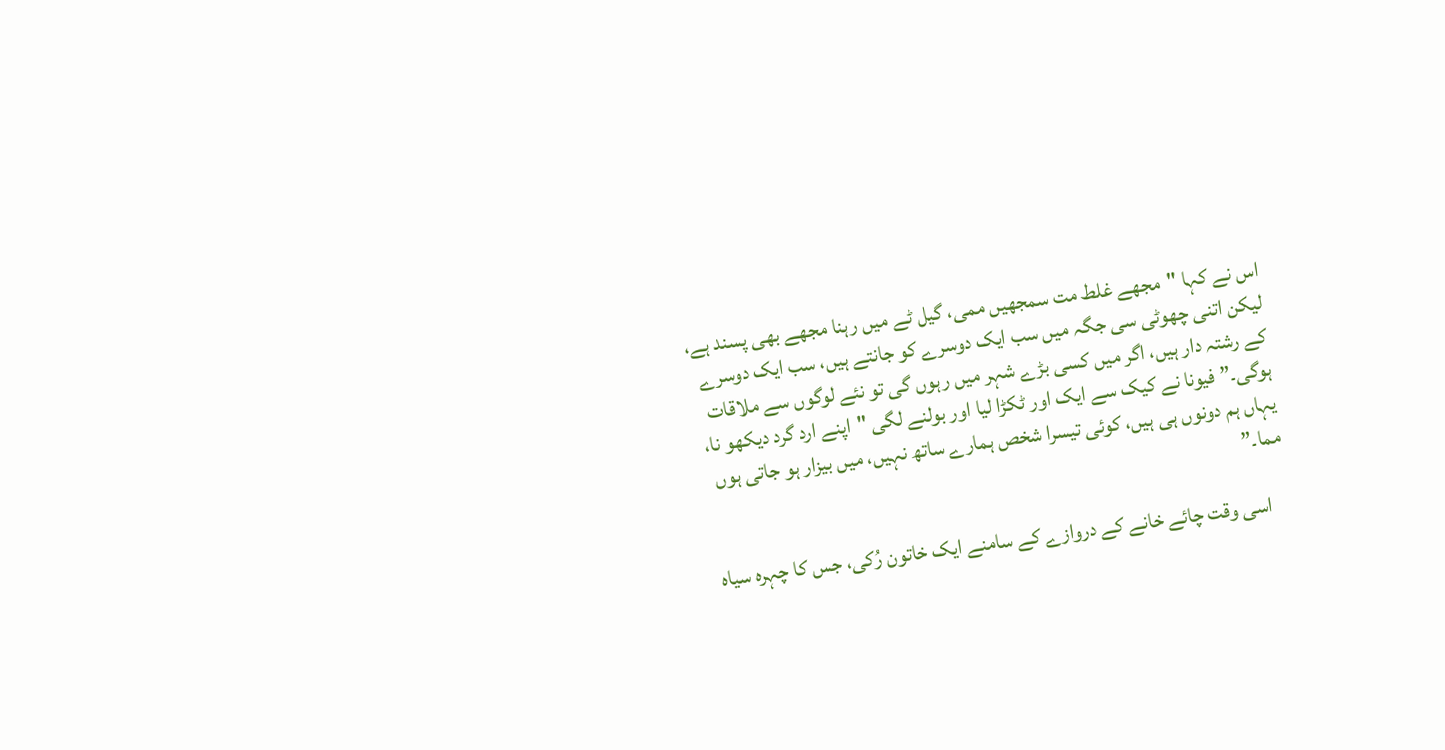اس نے کہا "مجھے غلط مت سمجھیں ممی، گیل ٹے میں رہنا مجھے بھی پسند ہے، لیکن اتنی چھوٹی سی جگہ میں سب ایک دوسرے کو جانتے ہیں، سب ایک دوسرے کے رشتہ دار ہیں، اگر میں کسی بڑے شہر میں رہوں گی تو نئے لوگوں سے ملاقات ہوگی۔” فیونا نے کیک سے ایک اور ٹکڑا لیا اور بولنے لگی "اپنے ارد گرد دیکھو نا، یہاں ہم دونوں ہی ہیں، کوئی تیسرا شخص ہمارے ساتھ نہیں، میں بیزار ہو جاتی ہوں مما۔”

    اسی وقت چائے خانے کے دروازے کے سامنے ایک خاتون رُکی، جس کا چہرہ سیاہ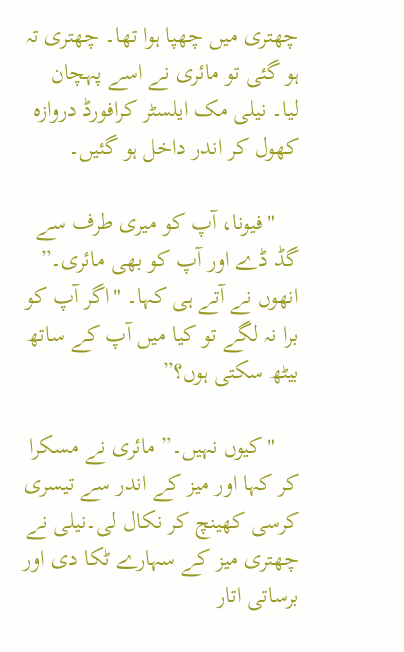چھتری میں چھپا ہوا تھا۔ چھتری تہ ہو گئی تو مائری نے اسے پہچان لیا۔ نیلی مک ایلسٹر کرافورڈ دروازہ کھول کر اندر داخل ہو گئیں۔

    "فیونا، آپ کو میری طرف سے گڈ ڈے اور آپ کو بھی مائری۔” انھوں نے آتے ہی کہا۔ "اگر آپ کو برا نہ لگے تو کیا میں آپ کے ساتھ بیٹھ سکتی ہوں؟”

    "کیوں نہیں۔” مائری نے مسکرا کر کہا اور میز کے اندر سے تیسری کرسی کھینچ کر نکال لی۔نیلی نے چھتری میز کے سہارے ٹکا دی اور برساتی اتار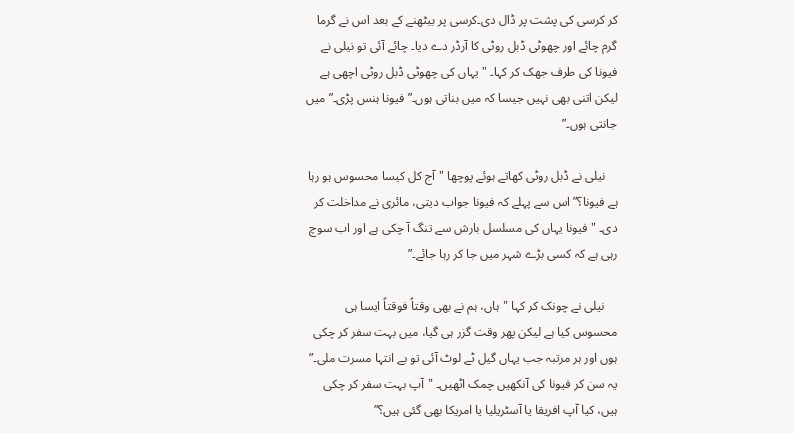کر کرسی کی پشت پر ڈال دی۔کرسی پر بیٹھنے کے بعد اس نے گرما گرم چائے اور چھوٹی ڈبل روٹی کا آرڈر دے دیا۔ چائے آئی تو نیلی نے فیونا کی طرف جھک کر کہا۔ "یہاں کی چھوٹی ڈبل روٹی اچھی ہے لیکن اتنی بھی نہیں جیسا کہ میں بناتی ہوں۔” فیونا ہنس پڑی۔”میں جانتی ہوں۔”

    نیلی نے ڈبل روٹی کھاتے ہوئے پوچھا "آج کل کیسا محسوس ہو رہا ہے فیونا؟” اس سے پہلے کہ فیونا جواب دیتی، مائری نے مداخلت کر دی۔ "فیونا یہاں کی مسلسل بارش سے تنگ آ چکی ہے اور اب سوچ رہی ہے کہ کسی بڑے شہر میں جا کر رہا جائے۔”

    نیلی نے چونک کر کہا "ہاں، ہم نے بھی وقتاً فوقتاً ایسا ہی محسوس کیا ہے لیکن پھر وقت گزر ہی گیا، میں بہت سفر کر چکی ہوں اور ہر مرتبہ جب یہاں گیل ٹے لوٹ آئی تو بے انتہا مسرت ملی۔” یہ سن کر فیونا کی آنکھیں چمک اٹھیں۔ "آپ بہت سفر کر چکی ہیں، کیا آپ افریقا یا آسٹریلیا یا امریکا بھی گئی ہیں؟”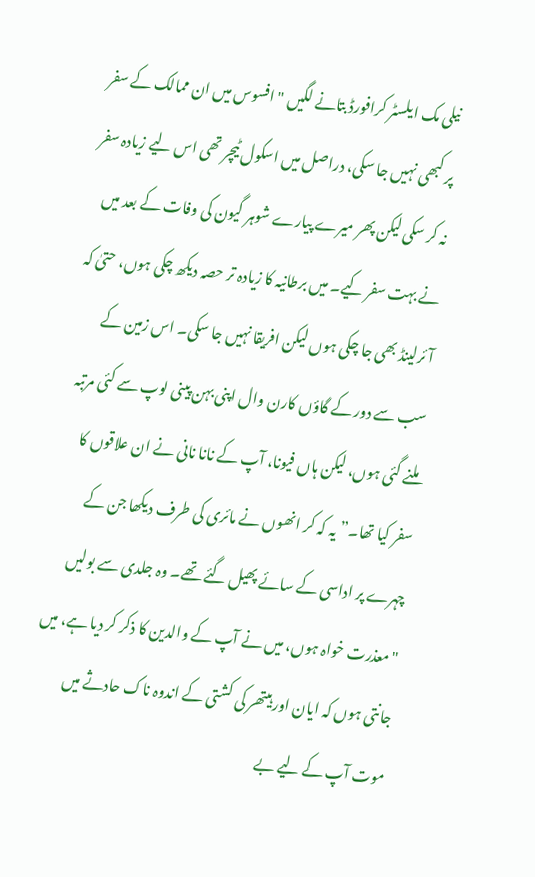نیلی مک ایلسٹر کرافورڈ بتانے لگیں "افسوس میں ان ممالک کے سفر پر کبھی نہیں جا سکی، دراصل میں اسکول ٹیچر تھی اس لیے زیادہ سفر نہ کر سکی لیکن پھر میرے پیارے شوہر گیون کی وفات کے بعد میں نے بہت سفر کیے۔ میں برطانیہ کا زیادہ تر حصہ دیکھ چکی ہوں، حتیٰ کہ آئرلینڈ بھی جا چکی ہوں لیکن افریقا نہیں جا سکی۔ اس زمین کے سب سے دور کے گاؤں کارن وال اپنی بہن پینی لوپ سے کئی مرتبہ ملنے گئی ہوں، لیکن ہاں فیونا، آپ کے نانا نانی نے ان علاقوں کا سفر کیا تھا۔” یہ کہ کر انھوں نے مائری کی طرف دیکھا جن کے چہرے پر اداسی کے سائے پھیل گئے تھے۔ وہ جلدی سے بولیں "معذرت خواہ ہوں، میں نے آپ کے والدین کا ذکر کر دیا ہے، میں جانتی ہوں کہ ایان اور ہیتھر کی کشتی کے اندوہ ناک حادثے میں موت آپ کے لیے بے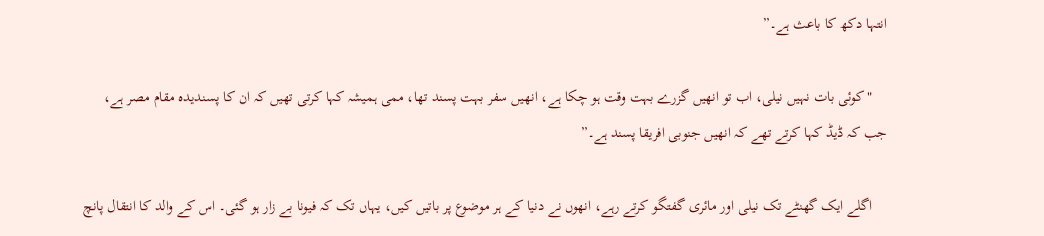انتہا دکھ کا باعث ہے۔”

    "کوئی بات نہیں نیلی، اب تو انھیں گزرے بہت وقت ہو چکا ہے، انھیں سفر بہت پسند تھا، ممی ہمیشہ کہا کرتی تھیں کہ ان کا پسندیدہ مقام مصر ہے، جب کہ ڈیڈ کہا کرتے تھے کہ انھیں جنوبی افریقا پسند ہے۔”

    اگلے ایک گھنٹے تک نیلی اور مائری گفتگو کرتے رہے، انھوں نے دنیا کے ہر موضوع پر باتیں کیں، یہاں تک کہ فیونا بے زار ہو گئی۔ اس کے والد کا انتقال پانچ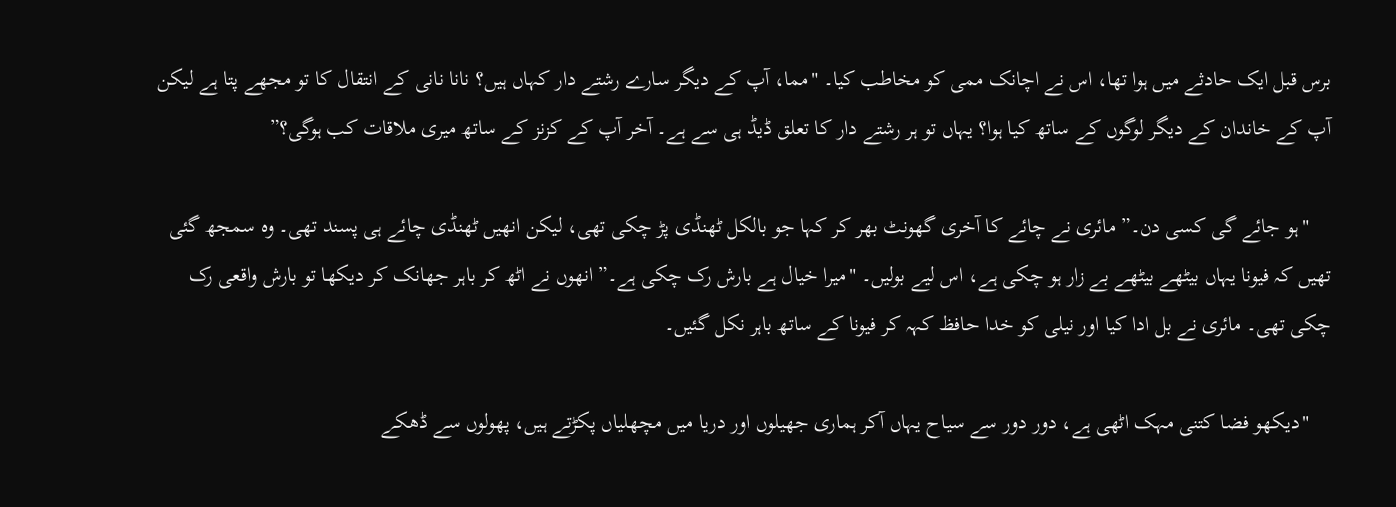برس قبل ایک حادثے میں ہوا تھا، اس نے اچانک ممی کو مخاطب کیا۔ "مما، آپ کے دیگر سارے رشتے دار کہاں ہیں؟ نانا نانی کے انتقال کا تو مجھے پتا ہے لیکن آپ کے خاندان کے دیگر لوگوں کے ساتھ کیا ہوا؟ یہاں تو ہر رشتے دار کا تعلق ڈیڈ ہی سے ہے۔ آخر آپ کے کزنز کے ساتھ میری ملاقات کب ہوگی؟”

    "ہو جائے گی کسی دن۔” مائری نے چائے کا آخری گھونٹ بھر کر کہا جو بالکل ٹھنڈی پڑ چکی تھی، لیکن انھیں ٹھنڈی چائے ہی پسند تھی۔ وہ سمجھ گئی تھیں کہ فیونا یہاں بیٹھے بیٹھے بے زار ہو چکی ہے، اس لیے بولیں۔ "میرا خیال ہے بارش رک چکی ہے۔” انھوں نے اٹھ کر باہر جھانک کر دیکھا تو بارش واقعی رک چکی تھی۔ مائری نے بل ادا کیا اور نیلی کو خدا حافظ کہہ کر فیونا کے ساتھ باہر نکل گئیں۔

    "دیکھو فضا کتنی مہک اٹھی ہے، دور دور سے سیاح یہاں آکر ہماری جھیلوں اور دریا میں مچھلیاں پکڑتے ہیں، پھولوں سے ڈھکے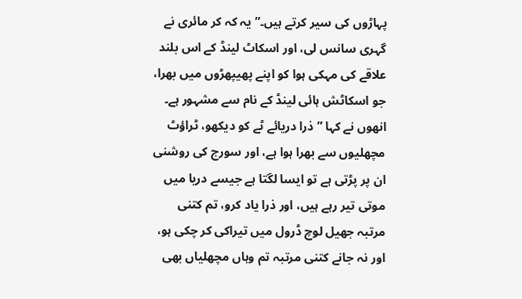پہاڑوں کی سیر کرتے ہیں۔” یہ کہ کر مائری نے گہری سانس لی، اور اسکاٹ لینڈ کے اس بلند علاقے کی مہکی ہوا کو اپنے پھیپھڑوں میں بھرا، جو اسکاٹش ہائی لینڈ کے نام سے مشہور ہے۔ انھوں نے کہا ” ذرا دریائے ٹے کو دیکھو، ٹراؤٹ مچھلیوں سے بھرا ہوا ہے، اور سورج کی روشنی ان پر پڑتی ہے تو ایسا لگتا ہے جیسے دریا میں موتی تیر رہے ہیں، اور ذرا یاد کرو، تم کتنی مرتبہ جھیل لوچ ڈرول میں تیراکی کر چکی ہو، اور نہ جانے کتنی مرتبہ تم وہاں مچھلیاں بھی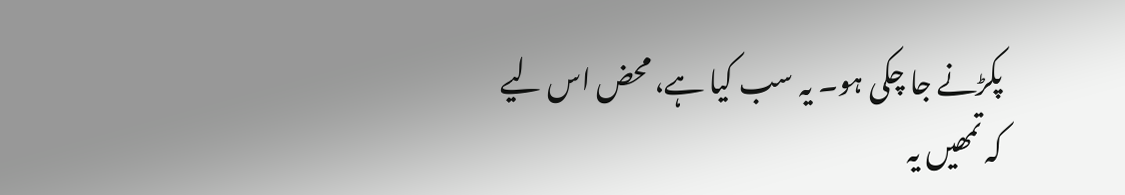پکڑنے جا چکی ہو۔ یہ سب کیا ہے، محض اس لیے کہ تمھیں یہ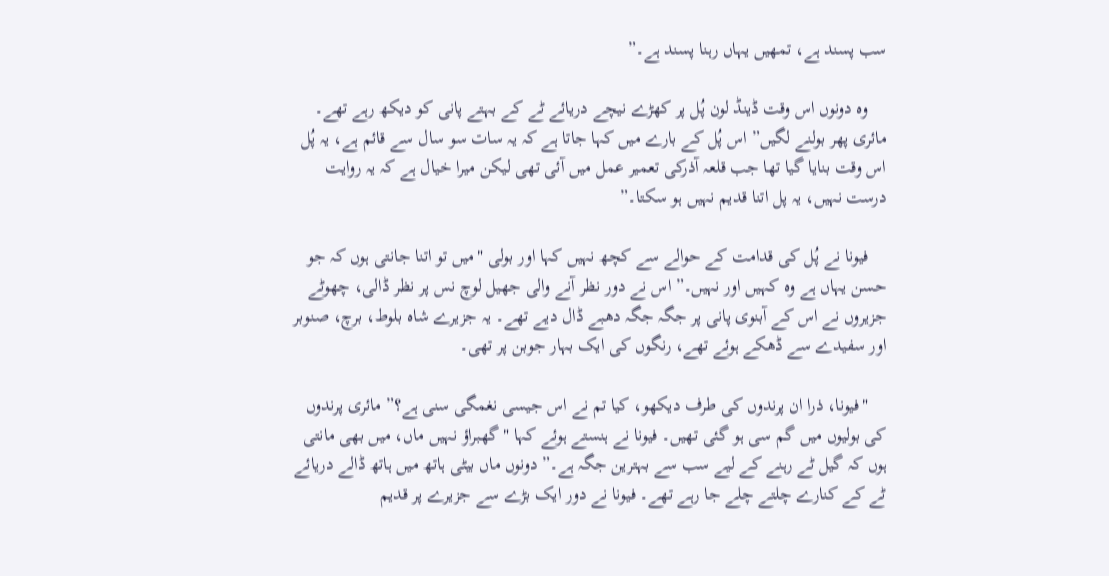سب پسند ہے، تمھیں یہاں رہنا پسند ہے۔”

    وہ دونوں اس وقت ڈینڈ لون پُل پر کھڑے نیچے دریائے ٹے کے بہتے پانی کو دیکھ رہے تھے۔ مائری پھر بولنے لگیں” اس پُل کے بارے میں کہا جاتا ہے کہ یہ سات سو سال سے قائم ہے، یہ پُل اس وقت بنایا گیا تھا جب قلعہ آذرکی تعمیر عمل میں آئی تھی لیکن میرا خیال ہے کہ یہ روایت درست نہیں، یہ پل اتنا قدیم نہیں ہو سکتا۔”

    فیونا نے پُل کی قدامت کے حوالے سے کچھ نہیں کہا اور بولی "میں تو اتنا جانتی ہوں کہ جو حسن یہاں ہے وہ کہیں اور نہیں۔” اس نے دور نظر آنے والی جھیل لوچ نس پر نظر ڈالی، چھوٹے جزیروں نے اس کے آبنوی پانی پر جگہ جگہ دھبے ڈال دیے تھے۔ یہ جزیرے شاہ بلوط، برچ، صنوبر اور سفیدے سے ڈھکے ہوئے تھے، رنگوں کی ایک بہار جوبن پر تھی۔

    "فیونا، ذرا ان پرندوں کی طرف دیکھو، کیا تم نے اس جیسی نغمگی سنی ہے؟” مائری پرندوں کی بولیوں میں گم سی ہو گئی تھیں۔ فیونا نے ہنستے ہوئے کہا "گھبراؤ نہیں ماں، میں بھی مانتی ہوں کہ گیل ٹے رہنے کے لیے سب سے بہترین جگہ ہے۔” دونوں ماں بیٹی ہاتھ میں ہاتھ ڈالے دریائے ٹے کے کنارے چلتے چلے جا رہے تھے۔ فیونا نے دور ایک بڑے سے جزیرے پر قدیم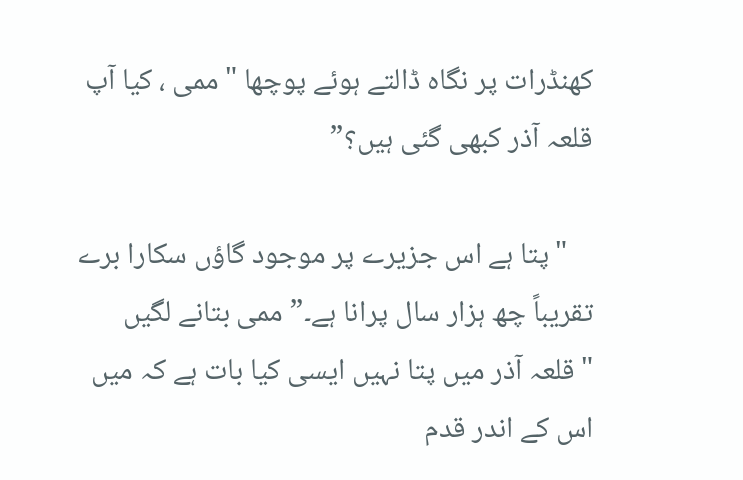کھنڈرات پر نگاہ ڈالتے ہوئے پوچھا "ممی ، کیا آپ قلعہ آذر کبھی گئی ہیں؟”

    "پتا ہے اس جزیرے پر موجود گاؤں سکارا برے تقریباً چھ ہزار سال پرانا ہے۔” ممی بتانے لگیں "قلعہ آذر میں پتا نہیں ایسی کیا بات ہے کہ میں اس کے اندر قدم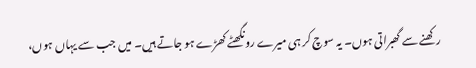رکھنے سے گھبراتی ہوں۔ یہ سوچ کر ہی میرے رونگھٹے کھڑے ہو جاتے ہیں۔ میں جب سے یہاں ہوں،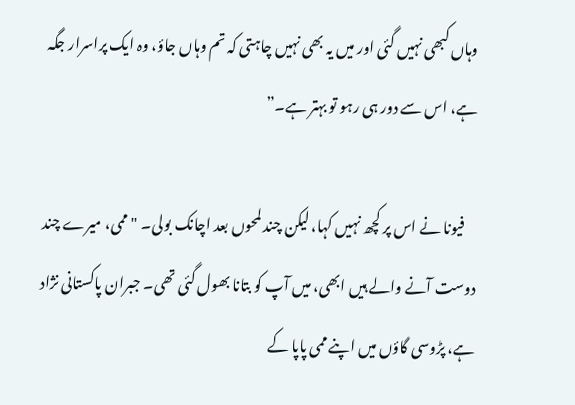وہاں کبھی نہیں گئی اور میں یہ بھی نہیں چاہتی کہ تم وہاں جاؤ، وہ ایک پراسرار جگہ ہے، اس سے دور ہی رہو تو بہتر ہے۔”

    فیونا نے اس پر کچھ نہیں کہا، لیکن چند لمحوں بعد اچانک بولی۔ "ممی، میرے چند دوست آنے والے ہیں ابھی، میں آپ کو بتانا بھول گئی تھی۔ جبران پاکستانی نژاد ہے، پڑوسی گاؤں میں اپنے ممی پاپا کے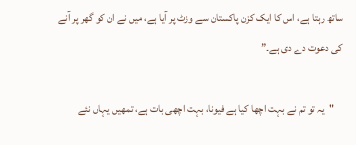ساتھ رہتا ہے، اس کا ایک کزن پاکستان سے وزٹ پر آیا ہے، میں نے ان کو گھر پر آنے کی دعوت دے دی ہے۔”

    "یہ تو تم نے بہت اچھا کیا ہے فیونا، بہت اچھی بات ہے، تمھیں یہاں نئے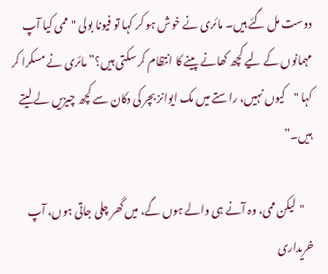دوست مل گئے ہیں۔ مائری نے خوش ہو کر کہا تو فیونا بولی "ممی کیا آپ مہمانوں کے لیے کچھ کھانے پینے کا انتظام کر سکتی ہیں؟”مائری نے مسکرا کر کہا "کیوں نہیں، راستے میں مک ایوانز بچر کی دکان سے کچھ چیزیں لے لیتے ہیں۔”

    "لیکن ممی، وہ آنے ہی والے ہوں گے، میں گھر چلی جاتی ہوں، آپ خریداری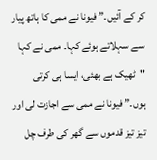کر کے آئیں۔” فیونا نے ممی کا ہاتھ پیار سے سہلاتے ہوئے کہا۔ ممی نے کہا "ٹھیک ہے بھئی، ایسا ہی کرتی ہوں۔” فیونا نے ممی سے اجازت لی اور تیز تیز قدموں سے گھر کی طرف چل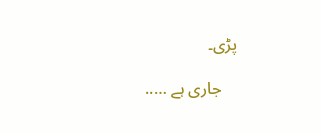پڑی۔

    جاری ہے …..